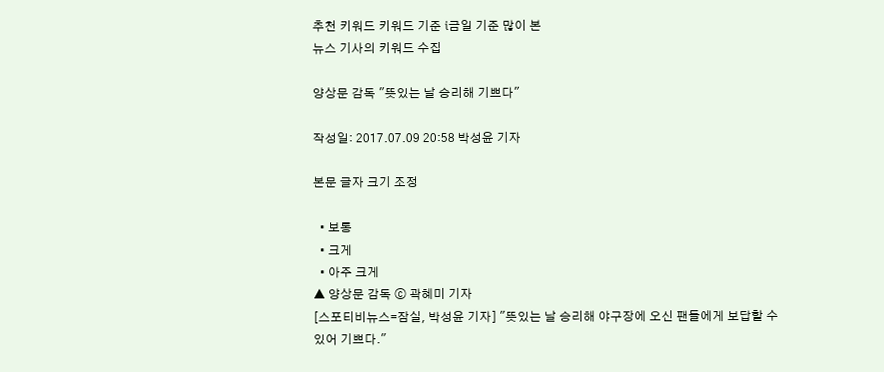추천 키워드 키워드 기준 i금일 기준 많이 본
뉴스 기사의 키워드 수집

양상문 감독 "뜻있는 날 승리해 기쁘다"

작성일: 2017.07.09 20:58 박성윤 기자

본문 글자 크기 조정

  • 보통
  • 크게
  • 아주 크게
▲ 양상문 감독 ⓒ 곽혜미 기자
[스포티비뉴스=잠실, 박성윤 기자] "뜻있는 날 승리해 야구장에 오신 팬들에게 보답할 수 있어 기쁘다."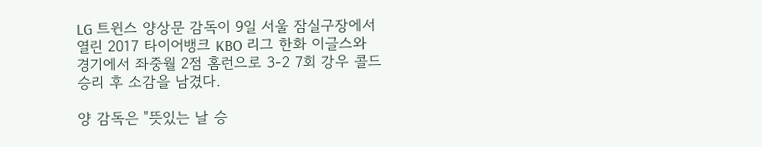LG 트윈스 양상문 감독이 9일 서울 잠실구장에서 열린 2017 타이어뱅크 KBO 리그 한화 이글스와 경기에서 좌중월 2점 홈런으로 3-2 7회 강우 콜드 승리 후 소감을 남겼다.

양 감독은 "뜻있는 날 승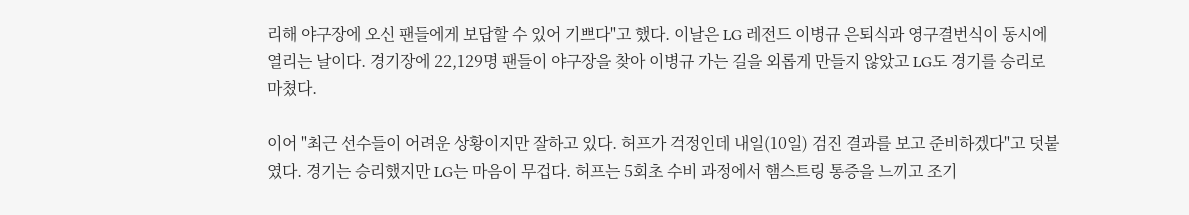리해 야구장에 오신 팬들에게 보답할 수 있어 기쁘다"고 했다. 이날은 LG 레전드 이병규 은퇴식과 영구결번식이 동시에 열리는 날이다. 경기장에 22,129명 팬들이 야구장을 찾아 이병규 가는 길을 외롭게 만들지 않았고 LG도 경기를 승리로 마쳤다.

이어 "최근 선수들이 어려운 상황이지만 잘하고 있다. 허프가 걱정인데 내일(10일) 검진 결과를 보고 준비하겠다"고 덧붙였다. 경기는 승리했지만 LG는 마음이 무겁다. 허프는 5회초 수비 과정에서 햄스트링 통증을 느끼고 조기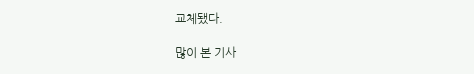교체됐다.

많이 본 기사